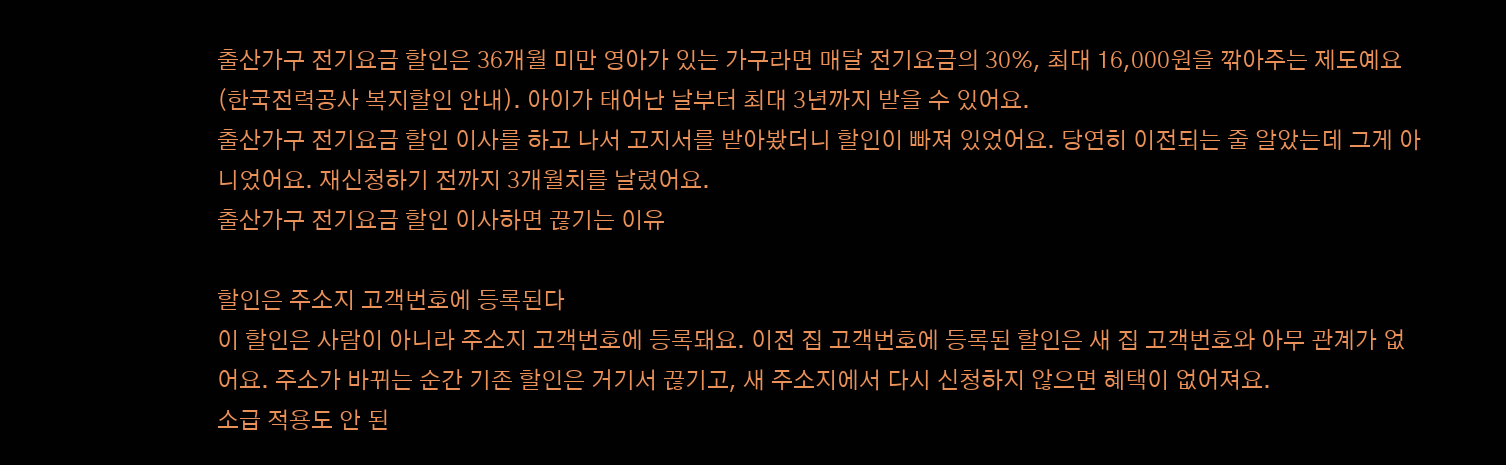출산가구 전기요금 할인은 36개월 미만 영아가 있는 가구라면 매달 전기요금의 30%, 최대 16,000원을 깎아주는 제도예요(한국전력공사 복지할인 안내). 아이가 태어난 날부터 최대 3년까지 받을 수 있어요.
출산가구 전기요금 할인 이사를 하고 나서 고지서를 받아봤더니 할인이 빠져 있었어요. 당연히 이전되는 줄 알았는데 그게 아니었어요. 재신청하기 전까지 3개월치를 날렸어요.
출산가구 전기요금 할인 이사하면 끊기는 이유

할인은 주소지 고객번호에 등록된다
이 할인은 사람이 아니라 주소지 고객번호에 등록돼요. 이전 집 고객번호에 등록된 할인은 새 집 고객번호와 아무 관계가 없어요. 주소가 바뀌는 순간 기존 할인은 거기서 끊기고, 새 주소지에서 다시 신청하지 않으면 혜택이 없어져요.
소급 적용도 안 된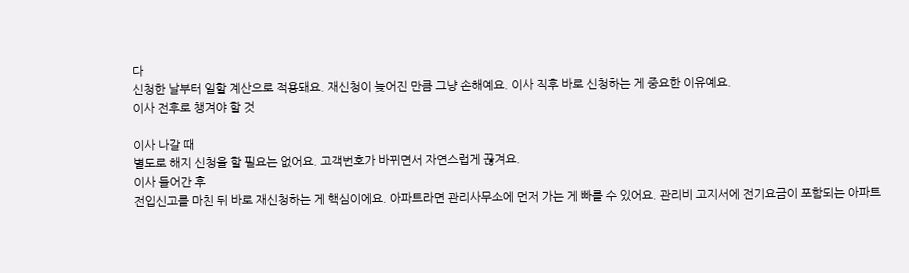다
신청한 날부터 일할 계산으로 적용돼요. 재신청이 늦어진 만큼 그냥 손해예요. 이사 직후 바로 신청하는 게 중요한 이유예요.
이사 전후로 챙겨야 할 것

이사 나갈 때
별도로 해지 신청을 할 필요는 없어요. 고객번호가 바뀌면서 자연스럽게 끊겨요.
이사 들어간 후
전입신고를 마친 뒤 바로 재신청하는 게 핵심이에요. 아파트라면 관리사무소에 먼저 가는 게 빠를 수 있어요. 관리비 고지서에 전기요금이 포함되는 아파트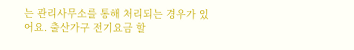는 관리사무소를 통해 처리되는 경우가 있어요. 출산가구 전기요금 할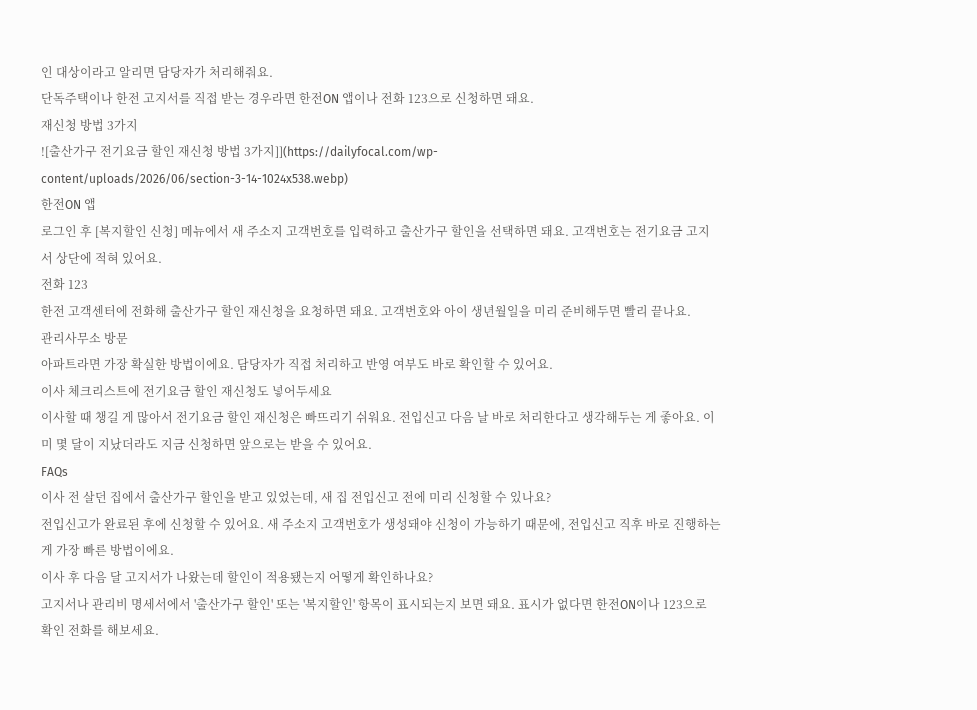인 대상이라고 알리면 담당자가 처리해줘요.
단독주택이나 한전 고지서를 직접 받는 경우라면 한전ON 앱이나 전화 123으로 신청하면 돼요.
재신청 방법 3가지
![출산가구 전기요금 할인 재신청 방법 3가지]](https://dailyfocal.com/wp-content/uploads/2026/06/section-3-14-1024x538.webp)
한전ON 앱
로그인 후 [복지할인 신청] 메뉴에서 새 주소지 고객번호를 입력하고 출산가구 할인을 선택하면 돼요. 고객번호는 전기요금 고지서 상단에 적혀 있어요.
전화 123
한전 고객센터에 전화해 출산가구 할인 재신청을 요청하면 돼요. 고객번호와 아이 생년월일을 미리 준비해두면 빨리 끝나요.
관리사무소 방문
아파트라면 가장 확실한 방법이에요. 담당자가 직접 처리하고 반영 여부도 바로 확인할 수 있어요.
이사 체크리스트에 전기요금 할인 재신청도 넣어두세요
이사할 때 챙길 게 많아서 전기요금 할인 재신청은 빠뜨리기 쉬워요. 전입신고 다음 날 바로 처리한다고 생각해두는 게 좋아요. 이미 몇 달이 지났더라도 지금 신청하면 앞으로는 받을 수 있어요.
FAQs
이사 전 살던 집에서 출산가구 할인을 받고 있었는데, 새 집 전입신고 전에 미리 신청할 수 있나요?
전입신고가 완료된 후에 신청할 수 있어요. 새 주소지 고객번호가 생성돼야 신청이 가능하기 때문에, 전입신고 직후 바로 진행하는 게 가장 빠른 방법이에요.
이사 후 다음 달 고지서가 나왔는데 할인이 적용됐는지 어떻게 확인하나요?
고지서나 관리비 명세서에서 '출산가구 할인' 또는 '복지할인' 항목이 표시되는지 보면 돼요. 표시가 없다면 한전ON이나 123으로 확인 전화를 해보세요.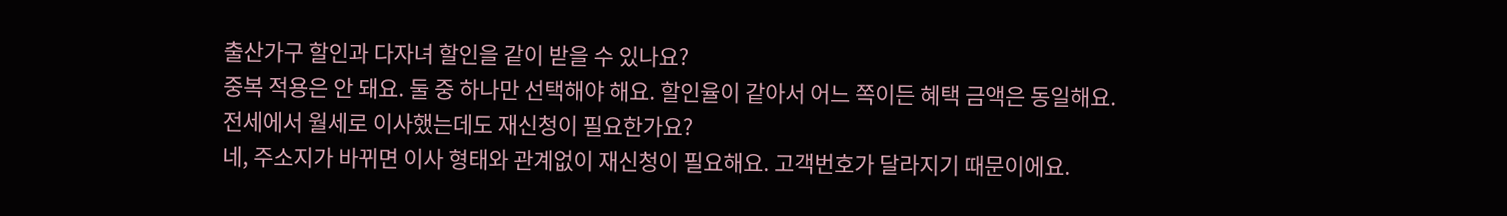출산가구 할인과 다자녀 할인을 같이 받을 수 있나요?
중복 적용은 안 돼요. 둘 중 하나만 선택해야 해요. 할인율이 같아서 어느 쪽이든 혜택 금액은 동일해요.
전세에서 월세로 이사했는데도 재신청이 필요한가요?
네, 주소지가 바뀌면 이사 형태와 관계없이 재신청이 필요해요. 고객번호가 달라지기 때문이에요.